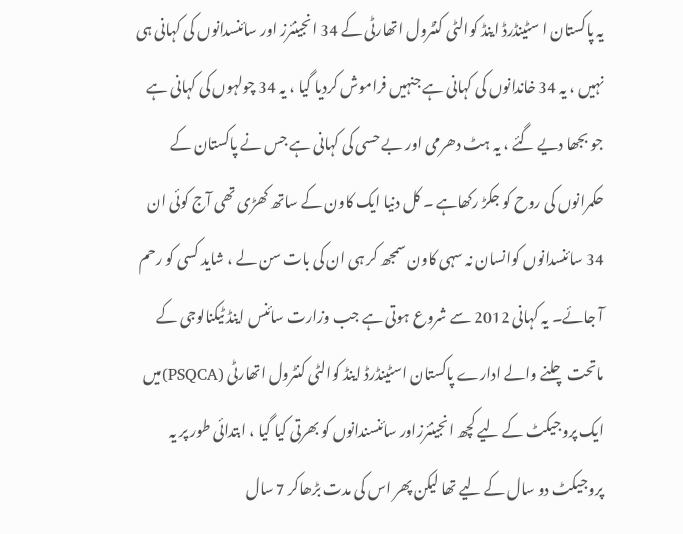یہ پاکستان ا سٹینڈرڈ اینڈ کوالٹی کنٹرول اتھارٹی کے 34 انجینئرز اور سائنسدانوں کی کہانی ہی نہیں ، یہ 34 خاندانوں کی کہانی ہے جنہیں فراموش کردیا گیا ، یہ 34 چولہوں کی کہانی ہے جو بجھا دیے گئے ، یہ ہٹ دھرمی اور بے حسی کی کہانی ہے جس نے پاکستان کے حکمرانوں کی روح کو جکڑ رکھاہے ۔ کل دنیا ایک کاون کے ساتھ کھڑی تھی آج کوئی ان 34 سائنسدانوں کوانسان نہ سہی کاون سمجھ کر ہی ان کی بات سن لے ، شاید کسی کو رحم آ جائے۔ یہ کہانی 2012 سے شروع ہوتی ہے جب وزارت سائنس اینڈ ٹیکنالوجی کے ماتحت چلنے والے ادارے پاکستان اسٹینڈرڈ اینڈ کوالٹی کنٹرول اتھارٹی (PSQCA)میں ایک پروجیکٹ کے لیے کچھ انجینئرزاور سائنسندانوں کو بھرتی کیا گیا ، ابتدائی طور پر یہ پروجیکٹ دو سال کے لیے تھا لیکن پھر اس کی مدت بڑھاکر 7 سال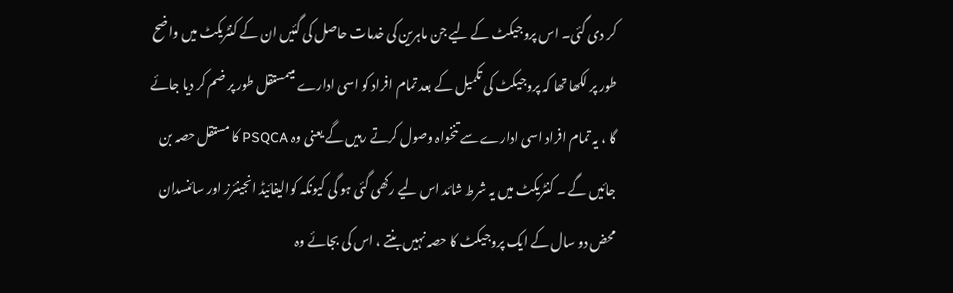کر دی گئی۔ اس پروجیکٹ کے لیے جن ماہرین کی خدمات حاصل کی گئیں ان کے کنٹریکٹ میں واضح طور پر لکھا تھا کہ پروجیکٹ کی تکمیل کے بعد تمام افراد کو اسی ادارے میںمستقل طور پر ضم کر دیا جائے گا ، یہ تمام افراد اسی ادارے سے تنخواہ وصول کرتے رہیں گے یعنی وہ PSQCA کا مستقل حصہ بن جائیں گے ۔ کنٹریکٹ میں یہ شرط شائد اس لیے رکھی گئی ہو گی کیونکہ کوالیفائیڈ انجینئرز اور سائنسدان محض دو سال کے ایک پروجیکٹ کا حصہ نہیں بنتے ، اس کی بجائے وہ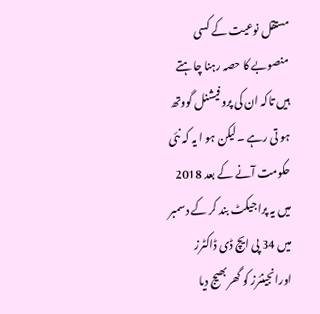مستقل نوعیت کے کسی منصوبے کا حصہ رہنا چاہتے ہیں تاکہ ان کی پروفیشنل گووتھ ہو تی رہے ۔لیکن ہو ا یہ کہ نئی حکومت آنے کے بعد 2018 میں یہ پراجیکٹ بند کر کے دسمبر میں 34 پی ایچ ڈی ڈاکٹرز اورانجینئرز کو گھر بھیج دیا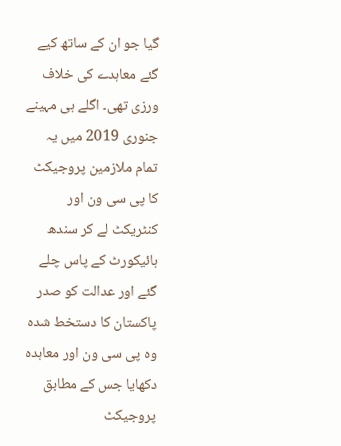گیا جو ان کے ساتھ کیے گئے معاہدے کی خلاف ورزی تھی۔ اگلے ہی مہینے جنوری 2019 میں یہ تمام ملازمین پروجیکٹ کا پی سی ون اور کنٹریکٹ لے کر سندھ ہائیکورٹ کے پاس چلے گئے اور عدالت کو صدر پاکستان کا دستخط شدہ وہ پی سی ون اور معاہدہ دکھایا جس کے مطابق پروجیکٹ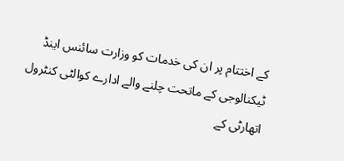کے اختتام پر ان کی خدمات کو وزارت سائنس اینڈ ٹیکنالوجی کے ماتحت چلنے والے ادارے کوالٹی کنٹرول اتھارٹی کے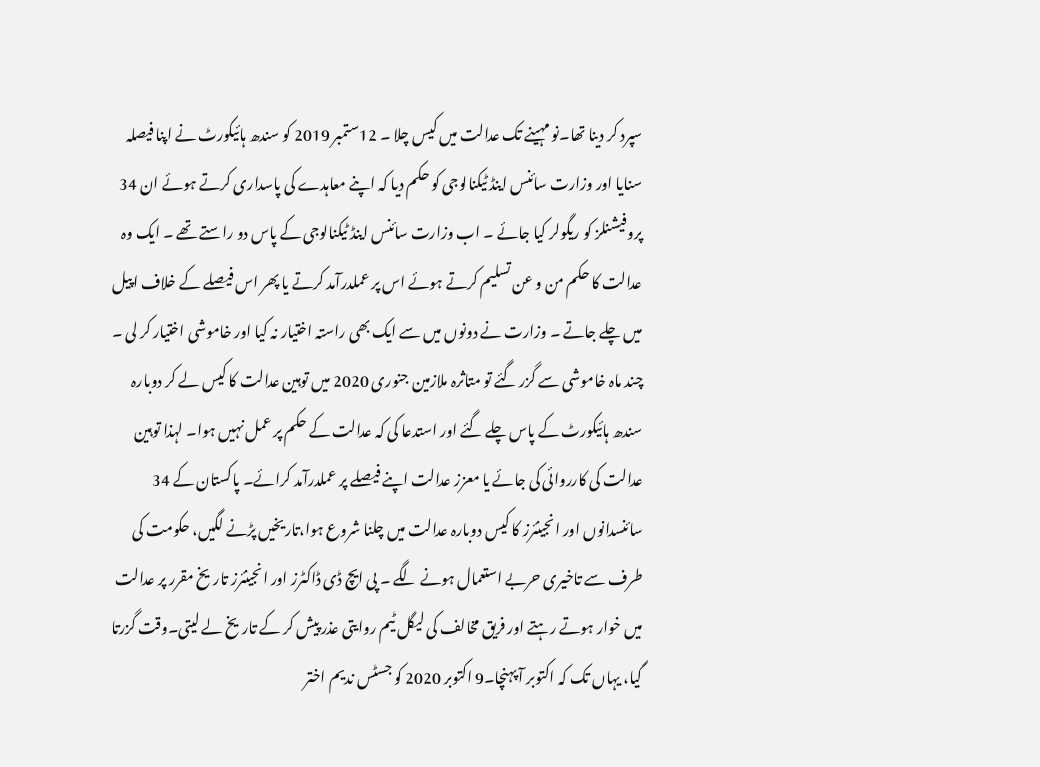سپرد کر دینا تھا۔نو مہینے تک عدالت میں کیس چلا ۔ 12ستمبر 2019 کو سندھ ہائیکورٹ نے اپنا فیصلہ سنایا اور وزارت سائنس اینڈ ٹیکنالوجی کو حکم دیا کہ اپنے معاہدے کی پاسداری کرتے ہوئے ان 34 پروفیشنلز کو ریگولر کیا جائے ۔ اب وزارت سائنس اینڈ ٹیکنالوجی کے پاس دو راستے تھے ۔ ایک وہ عدالت کا حکم من و عن تسلیم کرتے ہوئے اس پر عملدرآمد کرتے یا پھر اس فیصلے کے خلاف اپیل میں چلے جاتے ۔ وزارت نے دونوں میں سے ایک بھی راستہ اختیار نہ کیا اور خاموشی اختیار کر لی ۔ چند ماہ خاموشی سے گزر گئے تو متاثرہ ملازمین جنوری 2020 میں توہین عدالت کا کیس لے کر دوبارہ سندھ ہائیکورٹ کے پاس چلے گئے اور استدعا کی کہ عدالت کے حکم پر عمل نہیں ہوا۔ لہذا توہین عدالت کی کارروائی کی جائے یا معزز عدالت اپنے فیصلے پر عملدرآمد کرائے۔ پاکستان کے 34 سائنسدانوں اور انجینئرز کا کیس دوبارہ عدالت میں چلنا شروع ہوا،تاریخیں پڑنے لگیں، حکومت کی طرف سے تاخیری حربے استعمال ہونے لگے ۔ پی ایچ ڈی ڈاکٹرز اور انجینئرز تاریخ مقرر پر عدالت میں خوار ہوتے رہتے اور فریق مخالف کی لیگل ٹیم روایتی عذر پیش کر کے تاریخ لے لیتی۔وقت گزرتا گیا، یہاں تک کہ اکتوبر آ پہنچا۔9 اکتوبر 2020 کو جسٹس ندیم اختر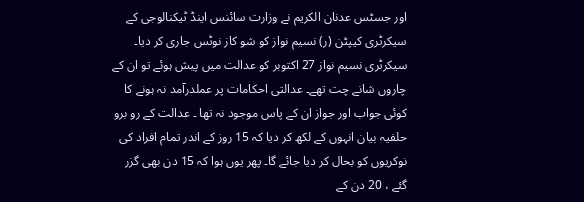اور جسٹس عدنان الکریم نے وزارت سائنس اینڈ ٹیکنالوجی کے سیکرٹری کیپٹن (ر) نسیم نواز کو شو کاز نوٹس جاری کر دیا۔ سیکرٹری نسیم نواز 27 اکتوبر کو عدالت میں پیش ہوئے تو ان کے چاروں شانے چت تھے۔ عدالتی احکامات پر عملدرآمد نہ ہونے کا کوئی جواب اور جواز ان کے پاس موجود نہ تھا ۔ عدالت کے رو برو حلفیہ بیان انہوں کے لکھ کر دیا کہ 15 روز کے اندر تمام افراد کی نوکریوں کو بحال کر دیا جائے گا۔ پھر یوں ہوا کہ 15 دن بھی گزر گئے ، 20 دن کے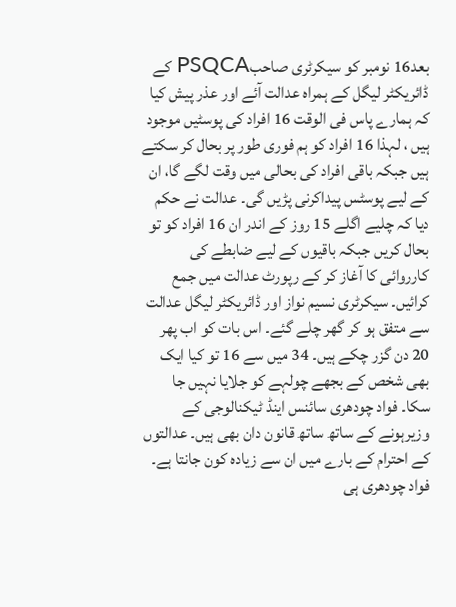بعد16 نومبر کو سیکرٹری صاحبPSQCA کے ڈائریکٹر لیگل کے ہمراہ عدالت آئے اور عذر پیش کیا کہ ہمارے پاس فی الوقت 16 افراد کی پوسٹیں موجود ہیں ، لہذا 16 افراد کو ہم فوری طور پر بحال کر سکتے ہیں جبکہ باقی افراد کی بحالی میں وقت لگے گا، ان کے لیے پوسٹس پیداکرنی پڑیں گی۔ عدالت نے حکم دیا کہ چلیے اگلے 15 روز کے اندر ان 16 افراد کو تو بحال کریں جبکہ باقیوں کے لیے ضابطے کی کارروائی کا آغاز کر کے رپورٹ عدالت میں جمع کرائیں۔ سیکرٹری نسیم نواز اور ڈائریکٹر لیگل عدالت سے متفق ہو کر گھر چلے گئے۔ اس بات کو اب پھر 20 دن گزر چکے ہیں۔ 34 میں سے 16 تو کیا ایک بھی شخص کے بجھے چولہے کو جلایا نہیں جا سکا۔ فواد چودھری سائنس اینڈ ٹیکنالوجی کے وزیرہونے کے ساتھ ساتھ قانون دان بھی ہیں۔ عدالتوں کے احترام کے بارے میں ان سے زیادہ کون جانتا ہے۔ فواد چودھری ہی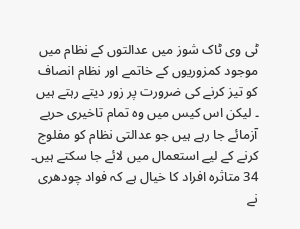ٹی وی ٹاک شوز میں عدالتوں کے نظام میں موجود کمزوریوں کے خاتمے اور نظام انصاف کو تیز کرنے کی ضرورت پر زور دیتے رہتے ہیں ۔ لیکن اس کیس میں وہ تمام تاخیری حربے آزمائے جا رہے ہیں جو عدالتی نظام کو مفلوج کرنے کے لیے استعمال میں لائے جا سکتے ہیں۔ 34 متاثرہ افراد کا خیال ہے کہ فواد چودھری نے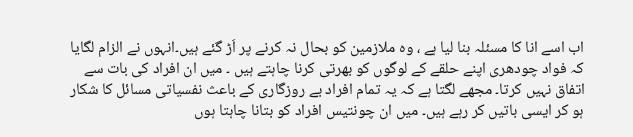اب اسے انا کا مسئلہ بنا لیا ہے ، وہ ملازمین کو بحال نہ کرنے پر اَڑ گئے ہیں۔انہوں نے الزام لگایا کہ فواد چودھری اپنے حلقے کے لوگوں کو بھرتی کرنا چاہتے ہیں ۔ میں ان افراد کی بات سے اتفاق نہیں کرتا۔ مجھے لگتا ہے کہ یہ تمام افراد بے روزگاری کے باعث نفسیاتی مسائل کا شکار ہو کر ایسی باتیں کر رہے ہیں۔ میں ان چونتیس افراد کو بتانا چاہتا ہوں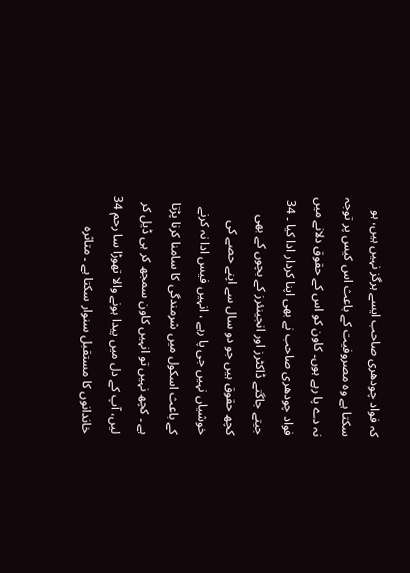کہ فواد چودھری صاحب ایسے ہرگز نہیں ہیں، ہو سکتا ہے وہ مصروفیت کے باعث اس کیس پر توجہ نہ دے پا رہے ہوں۔ کاون کو اس کے حقوق دلانے میں فواد چودھری صاحب نے بھی اپنا کردار ادا کیا ۔ 34 جیتے جاگتے ڈاکٹرز اور انجینئرز کے بچوں کے بھی کچھ حقوق ہیں جو دو سال سے اپنے حصے کی خوشیاں نہیں جی پا رہے ، انہیں فیس ادا نہ کرنے کے باعث اسکول میں شرمندگی کا سامنا کرنا پڑتا ہے ۔ کچھ نہیں تو انہیں کاون سمجھ کر ہی ڈیل کر لیں، آپ کے دل میں پیدا ہونے والا تھوڑا سا رحم 34 خاندانوں کا مستقبل سنوار سکتا ہے ۔ متاثرہ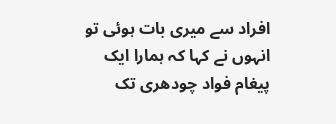افراد سے میری بات ہوئی تو انہوں نے کہا کہ ہمارا ایک پیغام فواد چودھری تک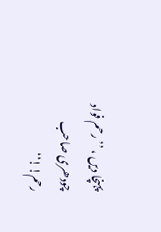پہنچا دیں ، ’’رحم فواد چودھری صاحب رحم!!‘‘